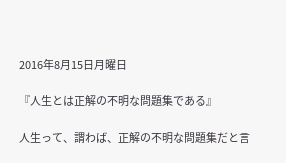2016年8月15日月曜日

『人生とは正解の不明な問題集である』

人生って、謂わば、正解の不明な問題集だと言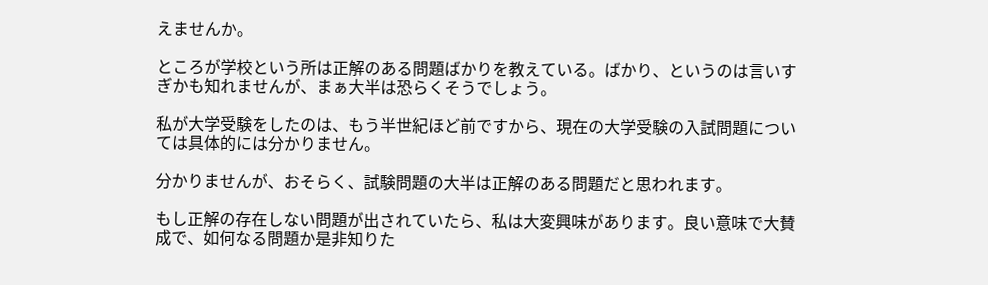えませんか。

ところが学校という所は正解のある問題ばかりを教えている。ばかり、というのは言いすぎかも知れませんが、まぁ大半は恐らくそうでしょう。

私が大学受験をしたのは、もう半世紀ほど前ですから、現在の大学受験の入試問題については具体的には分かりません。

分かりませんが、おそらく、試験問題の大半は正解のある問題だと思われます。

もし正解の存在しない問題が出されていたら、私は大変興味があります。良い意味で大賛成で、如何なる問題か是非知りた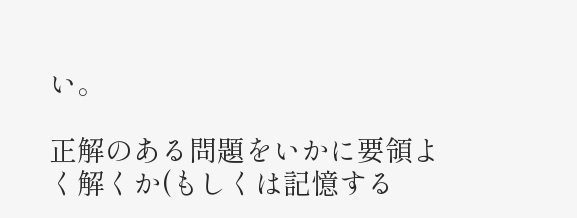い。

正解のある問題をいかに要領よく解くか(もしくは記憶する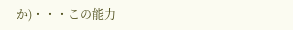か)・・・この能力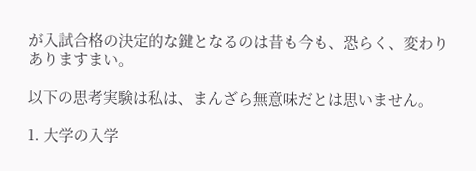が入試合格の決定的な鍵となるのは昔も今も、恐らく、変わりありますまい。

以下の思考実験は私は、まんざら無意味だとは思いません。

1. 大学の入学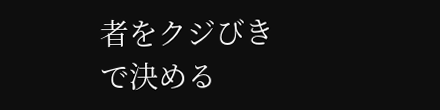者をクジびきで決める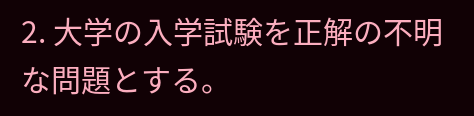2. 大学の入学試験を正解の不明な問題とする。